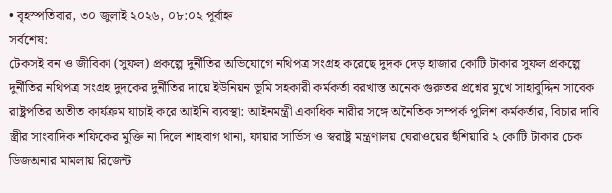• বৃহস্পতিবার, ৩০ জুলাই ২০২৬, ০৮:০২ পূর্বাহ্ন
সর্বশেষ:
টেকসই বন ও জীবিকা (সুফল) প্রকল্পে দুর্নীতির অভিযোগে নথিপত্র সংগ্রহ করেছে দুদক দেড় হাজার কোটি টাকার সুফল প্রকল্পে দুর্নীতির নথিপত্র সংগ্রহ দুদকের দুর্নীতির দায়ে ইউনিয়ন ভূমি সহকারী কর্মকর্তা বরখাস্ত অনেক গুরুতর প্রশ্নের মুখে সাহাবুদ্দিন সাবেক রাষ্ট্রপতির অতীত কার্যক্রম যাচাই করে আইনি ব্যবস্থা: আইনমন্ত্রী একাধিক নারীর সঙ্গে অনৈতিক সম্পর্ক পুলিশ কর্মকর্তার, বিচার দাবি স্ত্রীর সাংবাদিক শফিকের মুক্তি না দিলে শাহবাগ থানা, ফায়ার সার্ভিস ও স্বরাষ্ট্র মন্ত্রণালয় ঘেরাওয়ের হুঁশিয়ারি ২ কোটি টাকার চেক ডিজঅনার মামলায় রিজেন্ট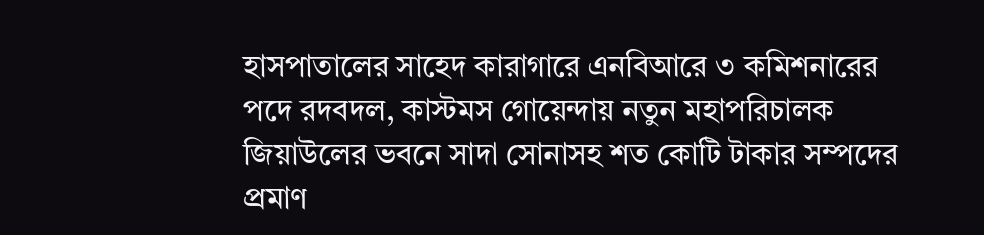হাসপাতালের সাহেদ কারাগারে এনবিআরে ৩ কমিশনারের পদে রদবদল, কাস্টমস গোয়েন্দায় নতুন মহাপরিচালক জিয়াউলের ভবনে সাদা সোনাসহ শত কোটি টাকার সম্পদের প্রমাণ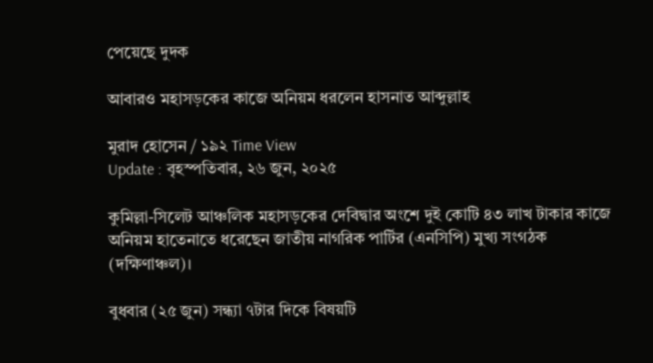পেয়েছে দুদক

আবারও মহাসড়কের কাজে অনিয়ম ধরলেন হাসনাত আব্দুল্লাহ

মুরাদ হোসেন / ১৯২ Time View
Update : বৃহস্পতিবার, ২৬ জুন, ২০২৫

কুমিল্লা-সিলেট আঞ্চলিক মহাসড়কের দেবিদ্বার অংশে দুই কোটি ৪৩ লাখ টাকার কাজে অনিয়ম হাতেনাতে ধরেছেন জাতীয় নাগরিক পার্টির (এনসিপি) মুখ্য সংগঠক (দক্ষিণাঞ্চল)।

বুধবার (২৫ জুন) সন্ধ্যা ৭টার দিকে বিষয়টি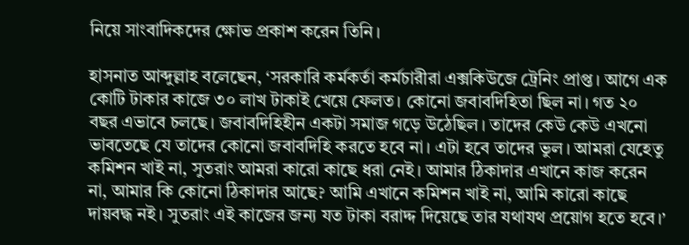নিয়ে সাংবাদিকদের ক্ষোভ প্রকাশ করেন তিনি।

হাসনাত আব্দুল্লাহ বলেছেন, ‘সরকারি কর্মকর্তা কর্মচারীরা এক্সকিউজে ট্রেনিং প্রাপ্ত। আগে এক কোটি টাকার কাজে ৩০ লাখ টাকাই খেয়ে ফেলত। কোনো জবাবদিহিতা ছিল না। গত ২০ বছর এভাবে চলছে। জবাবদিহিহীন একটা সমাজ গড়ে উঠেছিল। তাদের কেউ কেউ এখনো ভাবতেছে যে তাদের কোনো জবাবদিহি করতে হবে না। এটা হবে তাদের ভুল। আমরা যেহেতু কমিশন খাই না, সুতরাং আমরা কারো কাছে ধরা নেই। আমার ঠিকাদার এখানে কাজ করেন না, আমার কি কোনো ঠিকাদার আছে? আমি এখানে কমিশন খাই না, আমি কারো কাছে দায়বদ্ধ নই। সুতরাং এই কাজের জন্য যত টাকা বরাদ্দ দিয়েছে তার যথাযথ প্রয়োগ হতে হবে।’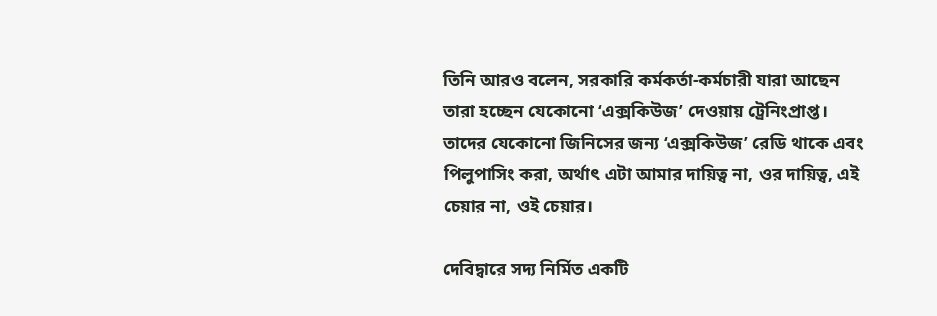তিনি আরও বলেন, সরকারি কর্মকর্তা-কর্মচারী যারা আছেন তারা হচ্ছেন যেকোনো ‘এক্সকিউজ’ দেওয়ায় ট্রেনিংপ্রাপ্ত। তাদের যেকোনো জিনিসের জন্য ‘এক্সকিউজ’ রেডি থাকে এবং পিলুপাসিং করা, অর্থাৎ এটা আমার দায়িত্ব না, ওর দায়িত্ব, এই চেয়ার না, ওই চেয়ার।

দেবিদ্বারে সদ্য নির্মিত একটি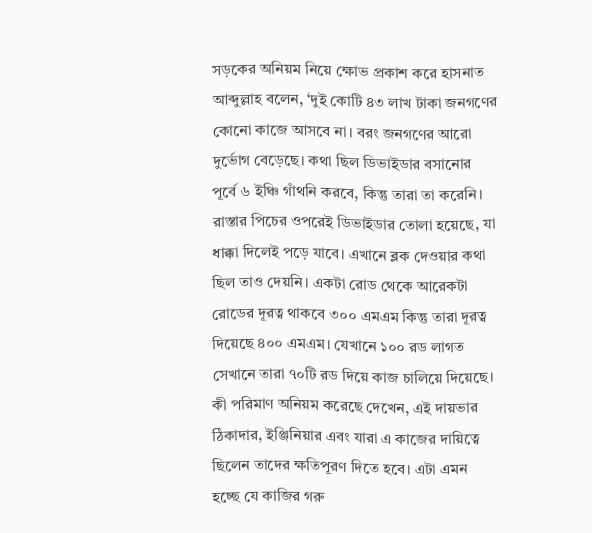সড়কের অনিয়ম নিয়ে ক্ষোভ প্রকাশ করে হাসনাত আব্দুল্লাহ বলেন, ‘দুই কোটি ৪৩ লাখ টাকা জনগণের কোনো কাজে আসবে না। বরং জনগণের আরো দুর্ভোগ বেড়েছে। কথা ছিল ডিভাইডার বসানোর পূর্বে ৬ ইঞ্চি গাঁথনি করবে, কিন্তু তারা তা করেনি। রাস্তার পিচের ওপরেই ডিভাইডার তোলা হয়েছে, যা ধাক্কা দিলেই পড়ে যাবে। এখানে ব্লক দেওয়ার কথা ছিল তাও দেয়নি। একটা রোড থেকে আরেকটা রোডের দূরত্ব থাকবে ৩০০ এমএম কিন্তু তারা দূরত্ব দিয়েছে ৪০০ এমএম। যেখানে ১০০ রড লাগত সেখানে তারা ৭০টি রড দিয়ে কাজ চালিয়ে দিয়েছে। কী পরিমাণ অনিয়ম করেছে দেখেন, এই দায়ভার ঠিকাদার, ইঞ্জিনিয়ার এবং যারা এ কাজের দায়িত্বে ছিলেন তাদের ক্ষতিপূরণ দিতে হবে। এটা এমন হচ্ছে যে কাজির গরু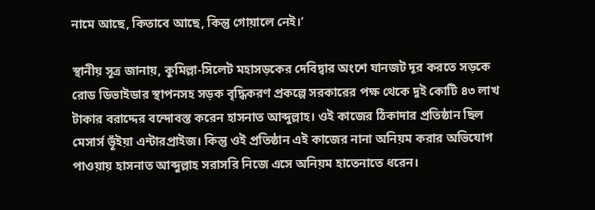নামে আছে, কিতাবে আছে, কিন্তু গোয়ালে নেই।’

স্থানীয় সূত্র জানায়, কুমিল্লা-সিলেট মহাসড়কের দেবিদ্বার অংশে যানজট দূর করতে সড়কে রোড ডিভাইডার স্থাপনসহ সড়ক বৃদ্ধিকরণ প্রকল্পে সরকারের পক্ষ থেকে দুই কোটি ৪৩ লাখ টাকার বরাদ্দের বন্দোবস্ত করেন হাসনাত আব্দুল্লাহ। ওই কাজের ঠিকাদার প্রতিষ্ঠান ছিল মেসার্স ভূঁইয়া এন্টারপ্রাইজ। কিন্তু ওই প্রতিষ্ঠান এই কাজের নানা অনিয়ম করার অভিযোগ পাওয়ায় হাসনাত আব্দুল্লাহ সরাসরি নিজে এসে অনিয়ম হাতেনাতে ধরেন।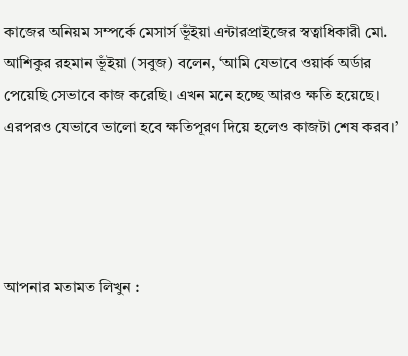কাজের অনিয়ম সম্পর্কে মেসার্স ভূঁইয়া এন্টারপ্রাইজের স্বত্বাধিকারী মো. আশিকুর রহমান ভূঁইয়া (সবুজ) বলেন, ‘আমি যেভাবে ওয়ার্ক অর্ডার পেয়েছি সেভাবে কাজ করেছি। এখন মনে হচ্ছে আরও ক্ষতি হয়েছে। এরপরও যেভাবে ভালো হবে ক্ষতিপূরণ দিয়ে হলেও কাজটা শেষ করব।’




আপনার মতামত লিখুন :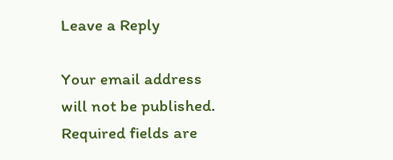Leave a Reply

Your email address will not be published. Required fields are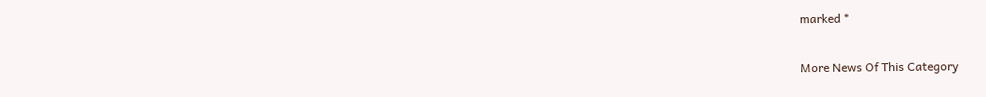marked *

More News Of This Category